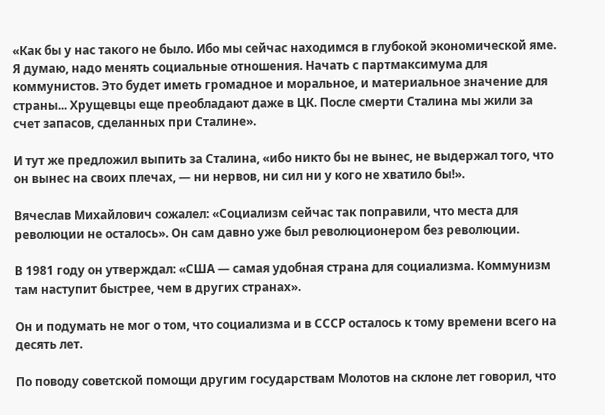«Как бы у нас такого не было. Ибо мы сейчас находимся в глубокой экономической яме. Я думаю, надо менять социальные отношения. Начать с партмаксимума для коммунистов. Это будет иметь громадное и моральное, и материальное значение для страны... Хрущевцы еще преобладают даже в ЦК. После смерти Сталина мы жили за счет запасов, сделанных при Сталине».

И тут же предложил выпить за Сталина, «ибо никто бы не вынес, не выдержал того, что он вынес на своих плечах, — ни нервов, ни сил ни у кого не хватило бы!».

Вячеслав Михайлович сожалел: «Социализм сейчас так поправили, что места для революции не осталось». Он сам давно уже был революционером без революции.

В 1981 году он утверждал: «США — самая удобная страна для социализма. Коммунизм там наступит быстрее, чем в других странах».

Он и подумать не мог о том, что социализма и в СССР осталось к тому времени всего на десять лет.

По поводу советской помощи другим государствам Молотов на склоне лет говорил, что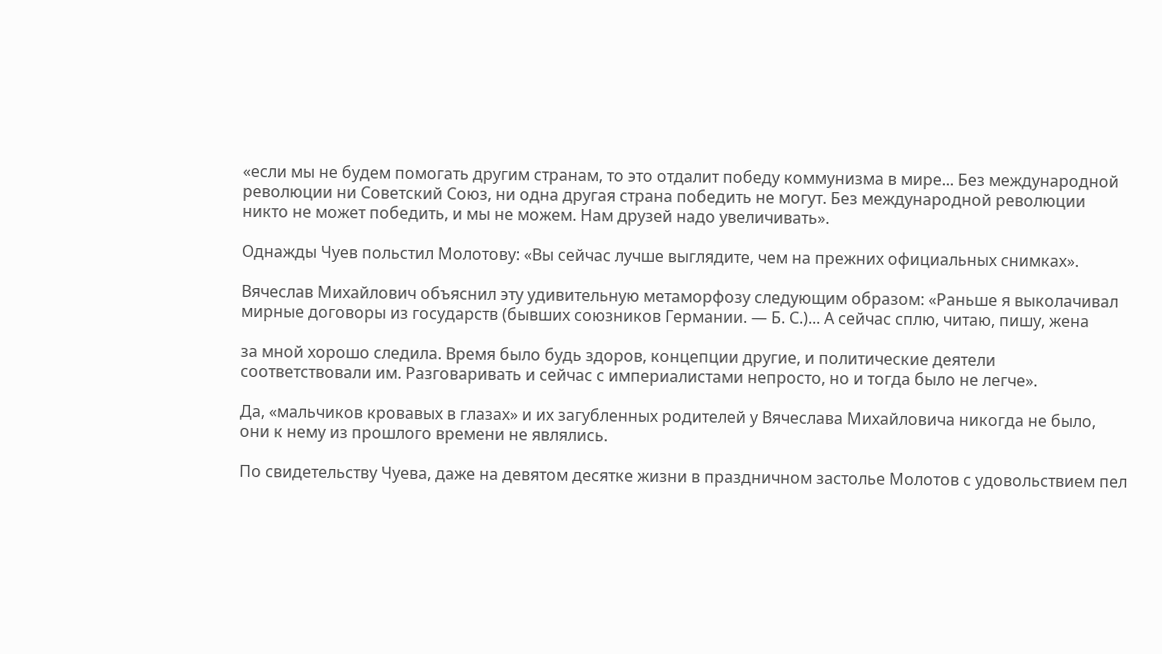«если мы не будем помогать другим странам, то это отдалит победу коммунизма в мире... Без международной революции ни Советский Союз, ни одна другая страна победить не могут. Без международной революции никто не может победить, и мы не можем. Нам друзей надо увеличивать».

Однажды Чуев польстил Молотову: «Вы сейчас лучше выглядите, чем на прежних официальных снимках».

Вячеслав Михайлович объяснил эту удивительную метаморфозу следующим образом: «Раньше я выколачивал мирные договоры из государств (бывших союзников Германии. — Б. С.)... А сейчас сплю, читаю, пишу, жена

за мной хорошо следила. Время было будь здоров, концепции другие, и политические деятели соответствовали им. Разговаривать и сейчас с империалистами непросто, но и тогда было не легче».

Да, «мальчиков кровавых в глазах» и их загубленных родителей у Вячеслава Михайловича никогда не было, они к нему из прошлого времени не являлись.

По свидетельству Чуева, даже на девятом десятке жизни в праздничном застолье Молотов с удовольствием пел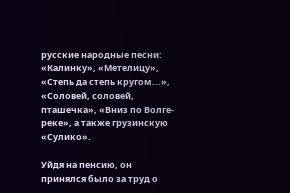русские народные песни: «Калинку», «Метелицу», «Степь да степь кругом...», «Соловей, соловей, пташечка», «Вниз по Волге-реке», а также грузинскую «Сулико».

Уйдя на пенсию, он принялся было за труд о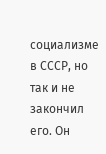социализме в СССР, но так и не закончил его. Он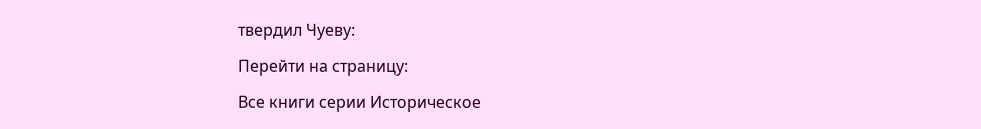твердил Чуеву:

Перейти на страницу:

Все книги серии Историческое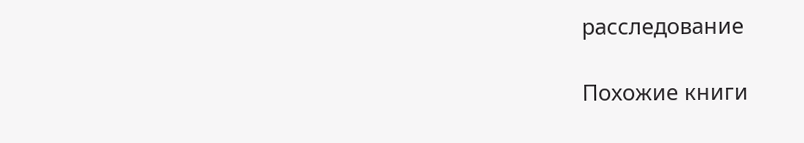расследование

Похожие книги